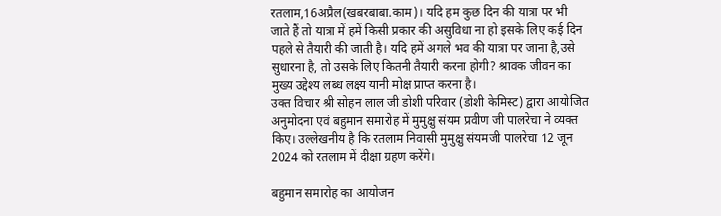रतलाम,16अप्रैल(खबरबाबा.काम)। यदि हम कुछ दिन की यात्रा पर भी जाते हैं तो यात्रा में हमें किसी प्रकार की असुविधा ना हो इसके लिए कई दिन पहले से तैयारी की जाती है। यदि हमें अगले भव की यात्रा पर जाना है,उसे सुधारना है, तो उसके लिए कितनी तैयारी करना होगी? श्रावक जीवन का मुख्य उद्देश्य लब्ध लक्ष्य यानी मोक्ष प्राप्त करना है।
उक्त विचार श्री सोहन लाल जी डोशी परिवार (डोशी केमिस्ट) द्वारा आयोजित अनुमोदना एवं बहुमान समारोह में मुमुक्षु संयम प्रवीण जी पालरेचा ने व्यक्त किए। उल्लेखनीय है कि रतलाम निवासी मुमुक्षु संयमजी पालरेचा 12 जून 2024 को रतलाम में दीक्षा ग्रहण करेंगे।

बहुमान समारोह का आयोजन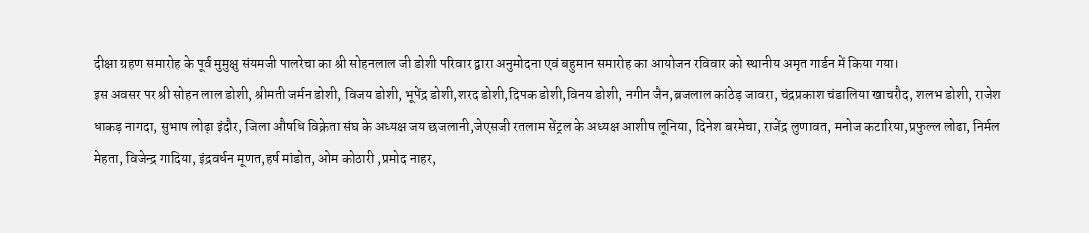दीक्षा ग्रहण समारोह के पूर्व मुमुक्षु संयमजी पालरेचा का श्री सोहनलाल जी डोशी परिवार द्वारा अनुमोदना एवं बहुमान समारोह का आयोजन रविवार को स्थानीय अमृत गार्डन में किया गया।
इस अवसर पर श्री सोहन लाल डोशी, श्रीमती जर्मन डोशी, विजय डोशी, भूपेंद्र डोशी,शरद डोशी,दिपक डोशी,विनय डोशी, नगीन जैन,ब्रजलाल कांठेड़ जावरा, चंद्रप्रकाश चंडालिया खाचरौद, शलभ डोशी, राजेश धाकड़ नागदा, सुभाष लोढ़ा इंदौर, जिला औषधि विक्रेता संघ के अध्यक्ष जय छजलानी,जेएसजी रतलाम सेंट्रल के अध्यक्ष आशीष लूनिया, दिनेश बरमेचा, राजेंद्र लुणावत, मनोज कटारिया,प्रफुल्ल लोढा, निर्मल मेहता, विजेन्द्र गादिया, इंद्रवर्धन मूणत,हर्ष मांडोत, ओम कोठारी ,प्रमोद नाहर,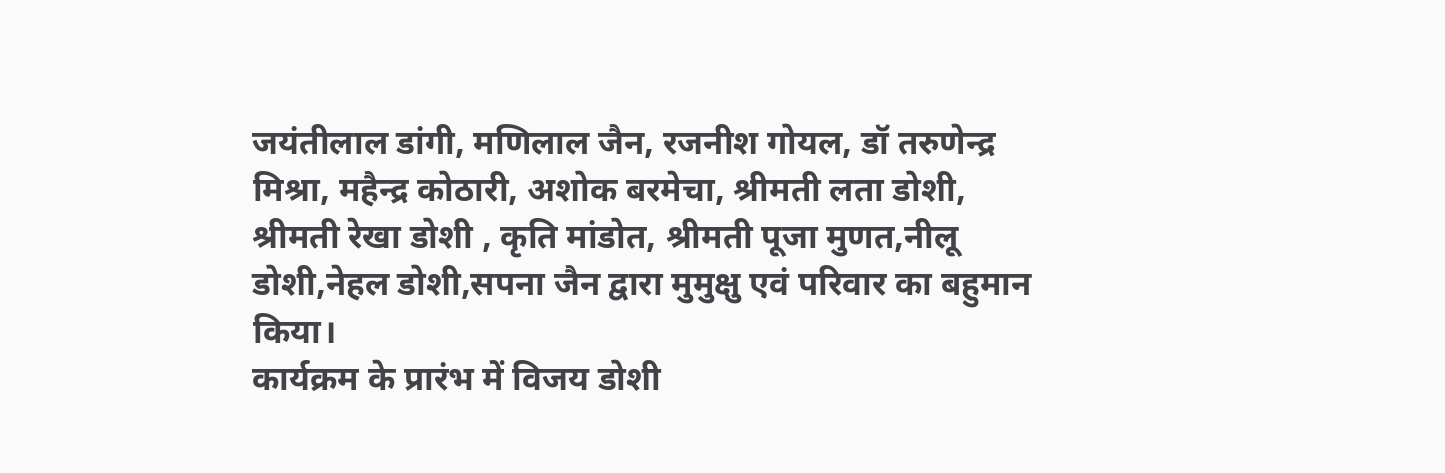जयंतीलाल डांगी, मणिलाल जैन, रजनीश गोयल, डॉ तरुणेन्द्र मिश्रा, महैन्द्र कोठारी, अशोक बरमेचा, श्रीमती लता डोशी, श्रीमती रेखा डोशी , कृति मांडोत, श्रीमती पूजा मुणत,नीलू डोशी,नेहल डोशी,सपना जैन द्वारा मुमुक्षु एवं परिवार का बहुमान किया।
कार्यक्रम के प्रारंभ में विजय डोशी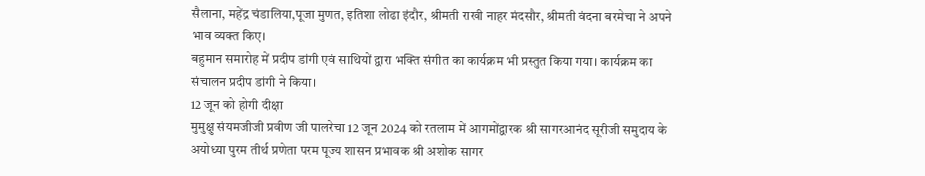सैलाना, महेंद्र चंडालिया,पूजा मुणत, इतिशा लोढा इंदौर, श्रीमती राखी नाहर मंदसौर, श्रीमती वंदना बरमेचा ने अपने भाव व्यक्त किए।
बहुमान समारोह में प्रदीप डांगी एवं साथियों द्वारा भक्ति संगीत का कार्यक्रम भी प्रस्तुत किया गया। कार्यक्रम का संचालन प्रदीप डांगी ने किया।
12 जून को होगी दीक्षा
मुमुक्षु संयमजीजी प्रवीण जी पालरेचा 12 जून 2024 को रतलाम में आगमोंद्वारक श्री सागरआनंद सूरीजी समुदाय के अयोध्या पुरम तीर्थ प्रणेता परम पूज्य शासन प्रभावक श्री अशोक सागर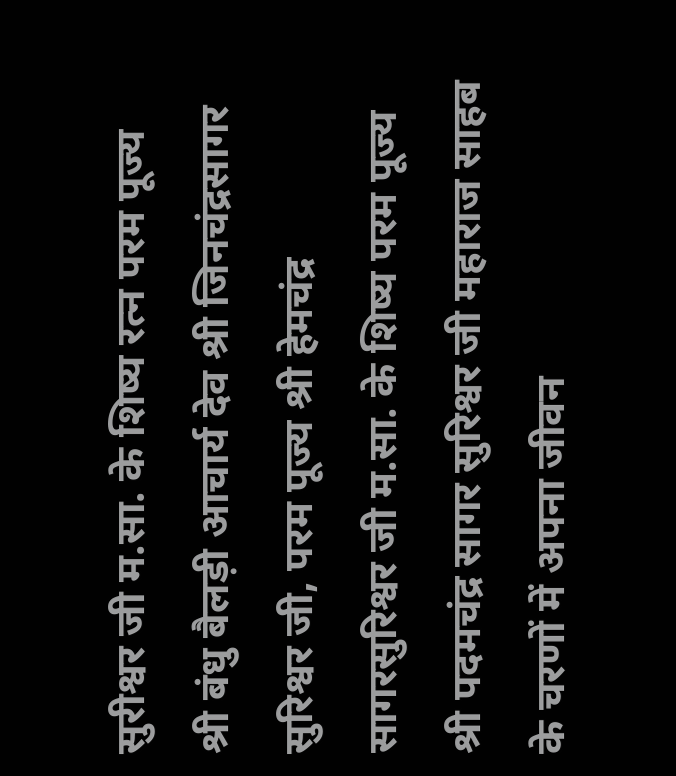सुरीश्वर जी म.सा. के शिष्य रत्न परम पूज्य श्री बंधु बैलड़ी आचार्य देव श्री जिनचंद्रसागर सुरिश्वर जी, परम पूज्य श्री हेमचंद्र सागरसुरिश्वर जी म.सा. के शिष्य परम पूज्य श्री पदमचंद्र सागर सुरिश्वर जी महाराज साहब के चरणों में अपना जीवन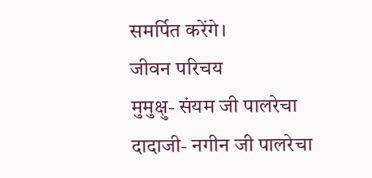समर्पित करेंगे।
जीवन परिचय
मुमुक्षु- संयम जी पालरेचा
दादाजी- नगीन जी पालरेचा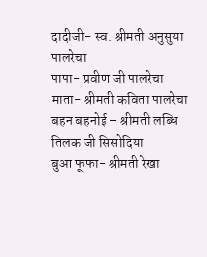दादीजी- स्व. श्रीमती अनुसुया पालरेचा
पापा- प्रवीण जी पालरेचा
माता- श्रीमती कविता पालरेचा
बहन बहनोई – श्रीमती लब्धि तिलक जी सिसोदिया
बुआ फूफा- श्रीमती रेखा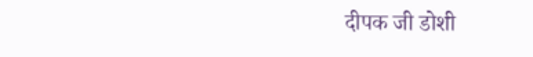दीपक जी डोशी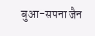बुआ-सपना जैन